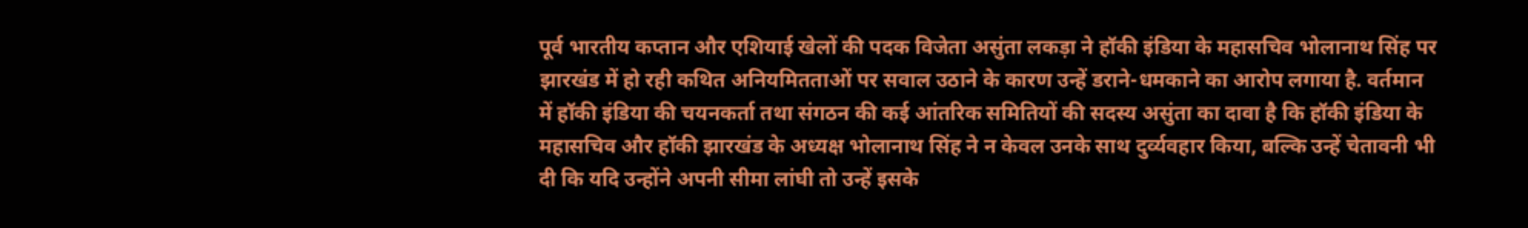पूर्व भारतीय कप्तान और एशियाई खेलों की पदक विजेता असुंता लकड़ा ने हॉकी इंडिया के महासचिव भोलानाथ सिंह पर झारखंड में हो रही कथित अनियमितताओं पर सवाल उठाने के कारण उन्हें डराने-धमकाने का आरोप लगाया है. वर्तमान में हॉकी इंडिया की चयनकर्ता तथा संगठन की कई आंतरिक समितियों की सदस्य असुंता का दावा है कि हॉकी इंडिया के महासचिव और हॉकी झारखंड के अध्यक्ष भोलानाथ सिंह ने न केवल उनके साथ दुर्व्यवहार किया, बल्कि उन्हें चेतावनी भी दी कि यदि उन्होंने अपनी सीमा लांघी तो उन्हें इसके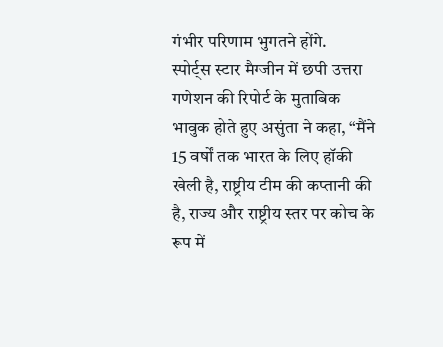गंभीर परिणाम भुगतने होंगे.
स्पोर्ट्स स्टार मैग्जीन में छपी उत्तरा गणेशन की रिपोर्ट के मुताबिक भावुक होते हुए असुंता ने कहा, “मैंने 15 वर्षों तक भारत के लिए हॉकी खेली है, राष्ट्रीय टीम की कप्तानी की है, राज्य और राष्ट्रीय स्तर पर कोच के रूप में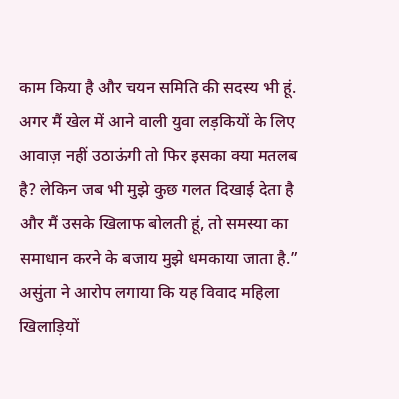काम किया है और चयन समिति की सदस्य भी हूं. अगर मैं खेल में आने वाली युवा लड़कियों के लिए आवाज़ नहीं उठाऊंगी तो फिर इसका क्या मतलब है? लेकिन जब भी मुझे कुछ गलत दिखाई देता है और मैं उसके खिलाफ बोलती हूं, तो समस्या का समाधान करने के बजाय मुझे धमकाया जाता है.”
असुंता ने आरोप लगाया कि यह विवाद महिला खिलाड़ियों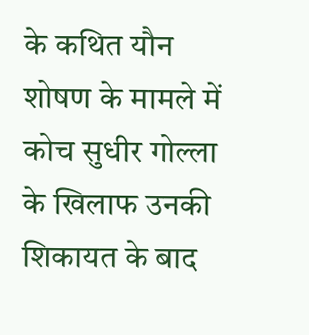के कथित यौन शोषण के मामले में कोच सुधीर गोल्ला के खिलाफ उनकी शिकायत के बाद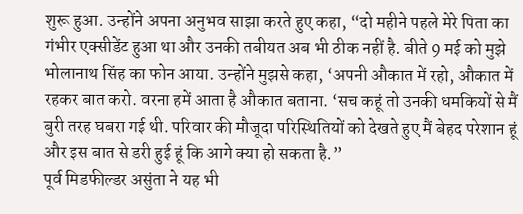शुरू हुआ. उन्होंने अपना अनुभव साझा करते हुए कहा, “दो महीने पहले मेरे पिता का गंभीर एक्सीडेंट हुआ था और उनकी तबीयत अब भी ठीक नहीं है. बीते 9 मई को मुझे भोलानाथ सिंह का फोन आया. उन्होंने मुझसे कहा, ‘अपनी औकात में रहो, औकात में रहकर बात करो. वरना हमें आता है औकात बताना. ‘सच कहूं तो उनकी धमकियों से मैं बुरी तरह घबरा गई थी. परिवार की मौजूदा परिस्थितियों को देखते हुए मैं बेहद परेशान हूं और इस बात से डरी हुई हूं कि आगे क्या हो सकता है.”
पूर्व मिडफील्डर असुंता ने यह भी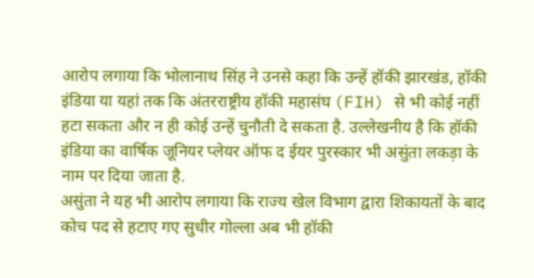आरोप लगाया कि भोलानाथ सिंह ने उनसे कहा कि उन्हें हॉकी झारखंड, हॉकी इंडिया या यहां तक कि अंतरराष्ट्रीय हॉकी महासंघ (FIH) से भी कोई नहीं हटा सकता और न ही कोई उन्हें चुनौती दे सकता है. उल्लेखनीय है कि हॉकी इंडिया का वार्षिक जूनियर प्लेयर ऑफ द ईयर पुरस्कार भी असुंता लकड़ा के नाम पर दिया जाता है.
असुंता ने यह भी आरोप लगाया कि राज्य खेल विभाग द्वारा शिकायतों के बाद कोच पद से हटाए गए सुधीर गोल्ला अब भी हॉकी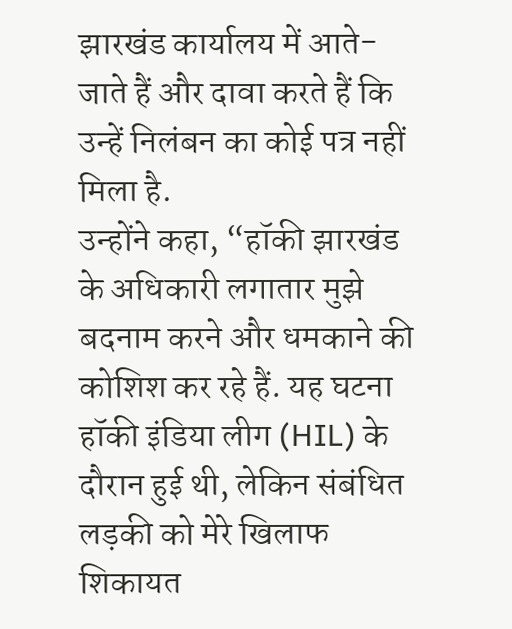झारखंड कार्यालय में आते-जाते हैं और दावा करते हैं कि उन्हें निलंबन का कोई पत्र नहीं मिला है.
उन्होंने कहा, “हॉकी झारखंड के अधिकारी लगातार मुझे बदनाम करने और धमकाने की कोशिश कर रहे हैं. यह घटना हॉकी इंडिया लीग (HIL) के दौरान हुई थी, लेकिन संबंधित लड़की को मेरे खिलाफ शिकायत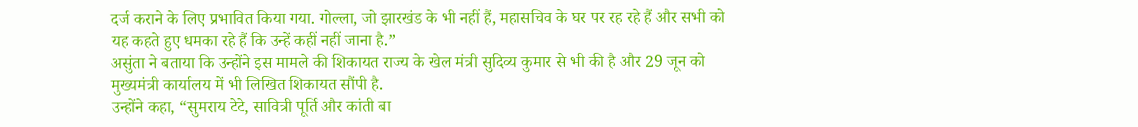दर्ज कराने के लिए प्रभावित किया गया. गोल्ला, जो झारखंड के भी नहीं हैं, महासचिव के घर पर रह रहे हैं और सभी को यह कहते हुए धमका रहे हैं कि उन्हें कहीं नहीं जाना है.”
असुंता ने बताया कि उन्होंने इस मामले की शिकायत राज्य के खेल मंत्री सुदिव्य कुमार से भी की है और 29 जून को मुख्यमंत्री कार्यालय में भी लिखित शिकायत सौंपी है.
उन्होंने कहा, “सुमराय टेटे, सावित्री पूर्ति और कांती बा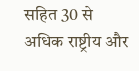सहित 30 से अधिक राष्ट्रीय और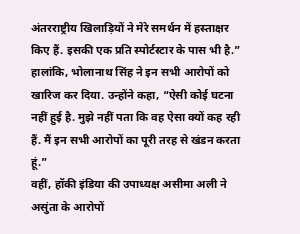अंतरराष्ट्रीय खिलाड़ियों ने मेरे समर्थन में हस्ताक्षर किए हैं. इसकी एक प्रति स्पोर्टस्टार के पास भी है.”
हालांकि, भोलानाथ सिंह ने इन सभी आरोपों को खारिज कर दिया. उन्होंने कहा, “ऐसी कोई घटना नहीं हुई है. मुझे नहीं पता कि वह ऐसा क्यों कह रही हैं. मैं इन सभी आरोपों का पूरी तरह से खंडन करता हूं.”
वहीं, हॉकी इंडिया की उपाध्यक्ष असीमा अली ने असुंता के आरोपों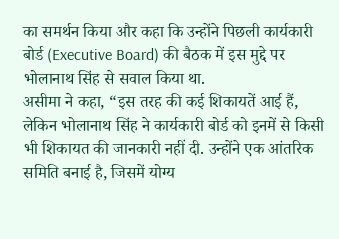का समर्थन किया और कहा कि उन्होंने पिछली कार्यकारी बोर्ड (Executive Board) की बैठक में इस मुद्दे पर भोलानाथ सिंह से सवाल किया था.
असीमा ने कहा, “इस तरह की कई शिकायतें आई हैं, लेकिन भोलानाथ सिंह ने कार्यकारी बोर्ड को इनमें से किसी भी शिकायत की जानकारी नहीं दी. उन्होंने एक आंतरिक समिति बनाई है, जिसमें योग्य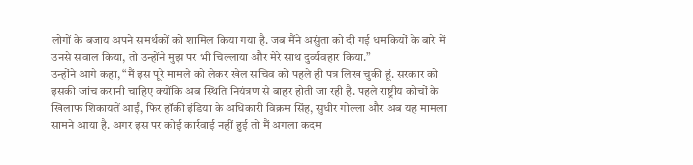लोगों के बजाय अपने समर्थकों को शामिल किया गया है. जब मैंने असुंता को दी गई धमकियों के बारे में उनसे सवाल किया, तो उन्होंने मुझ पर भी चिल्लाया और मेरे साथ दुर्व्यवहार किया.”
उन्होंने आगे कहा, “मैं इस पूरे मामले को लेकर खेल सचिव को पहले ही पत्र लिख चुकी हूं. सरकार को इसकी जांच करानी चाहिए क्योंकि अब स्थिति नियंत्रण से बाहर होती जा रही है. पहले राष्ट्रीय कोचों के खिलाफ शिकायतें आईं, फिर हॉकी इंडिया के अधिकारी विक्रम सिंह, सुधीर गोल्ला और अब यह मामला सामने आया है. अगर इस पर कोई कार्रवाई नहीं हुई तो मैं अगला कदम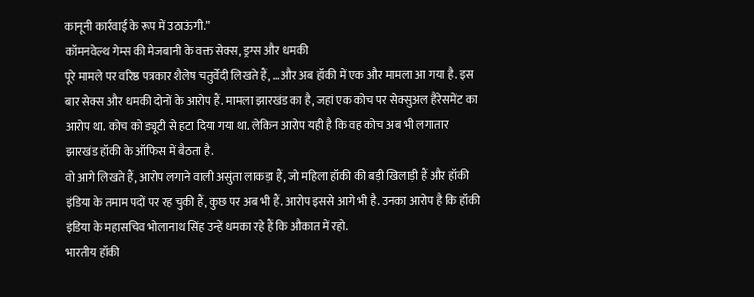कानूनी कार्रवाई के रूप में उठाऊंगी.”
कॉमनवेल्थ गेम्स की मेजबानी के वक्त सेक्स, ड्रग्स और धमकी
पूरे मामले पर वरिष्ठ पत्रकार शैलेष चतुर्वेदी लिखते हैं, …और अब हॉकी में एक और मामला आ गया है. इस बार सेक्स और धमकी दोनों के आरोप हैं. मामला झारखंड का है, जहां एक कोच पर सेक्सुअल हैरेसमेंट का आरोप था. कोच को ड्यूटी से हटा दिया गया था. लेकिन आरोप यही है कि वह कोच अब भी लगातार झारखंड हॉकी के ऑफिस में बैठता है.
वो आगे लिखते हैं, आरोप लगाने वाली असुंता लाकड़ा हैं, जो महिला हॉकी की बड़ी खिलाड़ी हैं और हॉकी इंडिया के तमाम पदों पर रह चुकी हैं, कुछ पर अब भी हैं. आरोप इससे आगे भी है. उनका आरोप है कि हॉकी इंडिया के महासचिव भोलानाथ सिंह उन्हें धमका रहे हैं कि औकात में रहो.
भारतीय हॉकी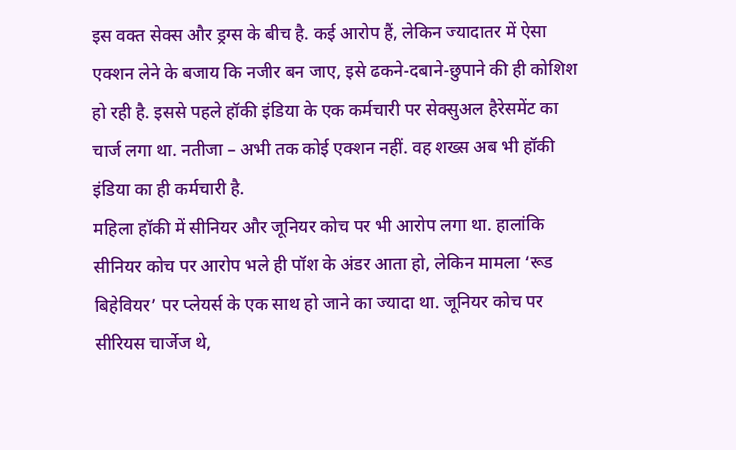इस वक्त सेक्स और ड्रग्स के बीच है. कई आरोप हैं, लेकिन ज्यादातर में ऐसा एक्शन लेने के बजाय कि नजीर बन जाए, इसे ढकने-दबाने-छुपाने की ही कोशिश हो रही है. इससे पहले हॉकी इंडिया के एक कर्मचारी पर सेक्सुअल हैरेसमेंट का चार्ज लगा था. नतीजा – अभी तक कोई एक्शन नहीं. वह शख्स अब भी हॉकी इंडिया का ही कर्मचारी है.
महिला हॉकी में सीनियर और जूनियर कोच पर भी आरोप लगा था. हालांकि सीनियर कोच पर आरोप भले ही पॉश के अंडर आता हो, लेकिन मामला ‘रूड बिहेवियर’ पर प्लेयर्स के एक साथ हो जाने का ज्यादा था. जूनियर कोच पर सीरियस चार्जेज थे,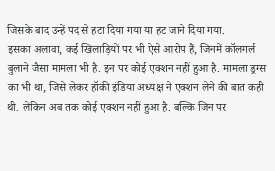जिसके बाद उन्हें पद से हटा दिया गया या हट जाने दिया गया.
इसका अलावा, कई खिलाड़ियों पर भी ऐसे आरोप हैं, जिनमें कॉलगर्ल बुलाने जैसा मामला भी है. इन पर कोई एक्शन नहीं हुआ है. मामला ड्रग्स का भी था, जिसे लेकर हॉकी इंडिया अध्यक्ष ने एक्शन लेने की बात कही थी. लेकिन अब तक कोई एक्शन नहीं हुआ है. बल्कि जिन पर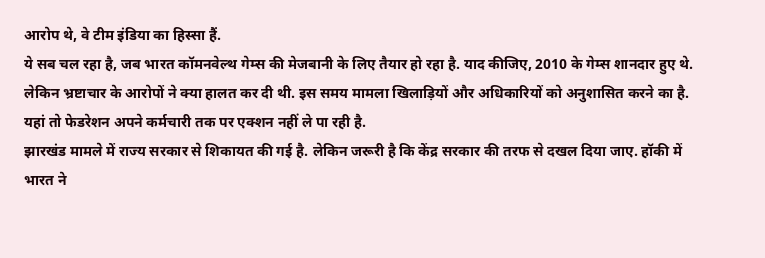आरोप थे, वे टीम इंडिया का हिस्सा हैं.
ये सब चल रहा है, जब भारत कॉमनवेल्थ गेम्स की मेजबानी के लिए तैयार हो रहा है. याद कीजिए, 2010 के गेम्स शानदार हुए थे. लेकिन भ्रष्टाचार के आरोपों ने क्या हालत कर दी थी. इस समय मामला खिलाड़ियों और अधिकारियों को अनुशासित करने का है. यहां तो फेडरेशन अपने कर्मचारी तक पर एक्शन नहीं ले पा रही है.
झारखंड मामले में राज्य सरकार से शिकायत की गई है. लेकिन जरूरी है कि केंद्र सरकार की तरफ से दखल दिया जाए. हॉकी में भारत ने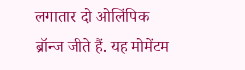लगातार दो ओलिंपिक ब्रॉन्ज जीते हैं. यह मोमेंटम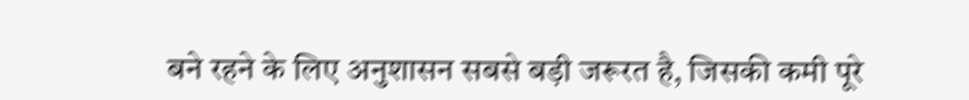बने रहने के लिए अनुशासन सबसे बड़ी जरूरत है, जिसकी कमी पूरे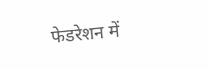फेडरेशन में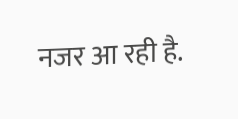नजर आ रही है.